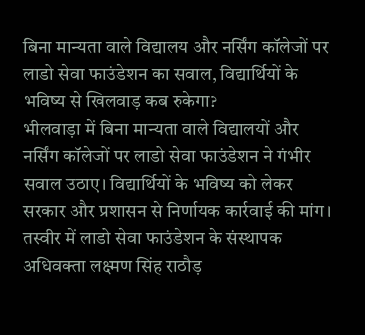बिना मान्यता वाले विद्यालय और नर्सिंग कॉलेजों पर लाडो सेवा फाउंडेशन का सवाल, विद्यार्थियों के भविष्य से खिलवाड़ कब रुकेगा?
भीलवाड़ा में बिना मान्यता वाले विद्यालयों और नर्सिंग कॉलेजों पर लाडो सेवा फाउंडेशन ने गंभीर सवाल उठाए। विद्यार्थियों के भविष्य को लेकर सरकार और प्रशासन से निर्णायक कार्रवाई की मांग।
तस्वीर में लाडो सेवा फाउंडेशन के संस्थापक अधिवक्ता लक्ष्मण सिंह राठौड़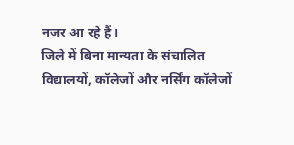नजर आ रहे हैं।
जिले में बिना मान्यता के संचालित विद्यालयों, कॉलेजों और नर्सिंग कॉलेजों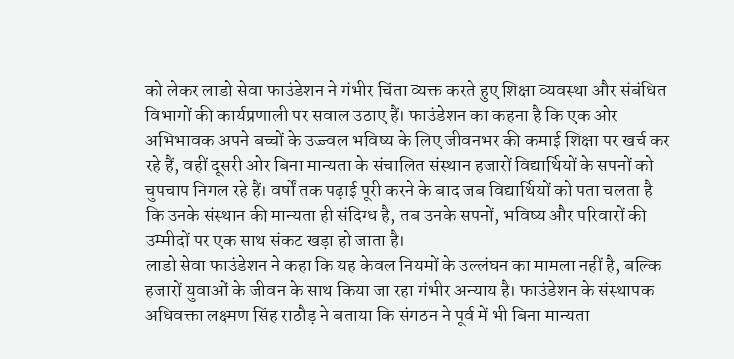को लेकर लाडो सेवा फाउंडेशन ने गंभीर चिंता व्यक्त करते हुए शिक्षा व्यवस्था और संबंधित विभागों की कार्यप्रणाली पर सवाल उठाए हैं। फाउंडेशन का कहना है कि एक ओर अभिभावक अपने बच्चों के उज्ज्वल भविष्य के लिए जीवनभर की कमाई शिक्षा पर खर्च कर रहे हैं, वहीं दूसरी ओर बिना मान्यता के संचालित संस्थान हजारों विद्यार्थियों के सपनों को चुपचाप निगल रहे हैं। वर्षों तक पढ़ाई पूरी करने के बाद जब विद्यार्थियों को पता चलता है कि उनके संस्थान की मान्यता ही संदिग्ध है, तब उनके सपनों, भविष्य और परिवारों की उम्मीदों पर एक साथ संकट खड़ा हो जाता है।
लाडो सेवा फाउंडेशन ने कहा कि यह केवल नियमों के उल्लंघन का मामला नहीं है, बल्कि हजारों युवाओं के जीवन के साथ किया जा रहा गंभीर अन्याय है। फाउंडेशन के संस्थापक अधिवक्ता लक्ष्मण सिंह राठौड़ ने बताया कि संगठन ने पूर्व में भी बिना मान्यता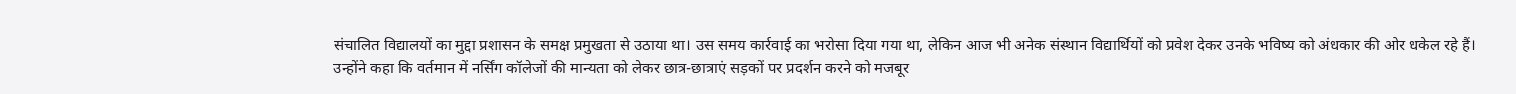संचालित विद्यालयों का मुद्दा प्रशासन के समक्ष प्रमुखता से उठाया था। उस समय कार्रवाई का भरोसा दिया गया था, लेकिन आज भी अनेक संस्थान विद्यार्थियों को प्रवेश देकर उनके भविष्य को अंधकार की ओर धकेल रहे हैं।
उन्होंने कहा कि वर्तमान में नर्सिंग कॉलेजों की मान्यता को लेकर छात्र-छात्राएं सड़कों पर प्रदर्शन करने को मजबूर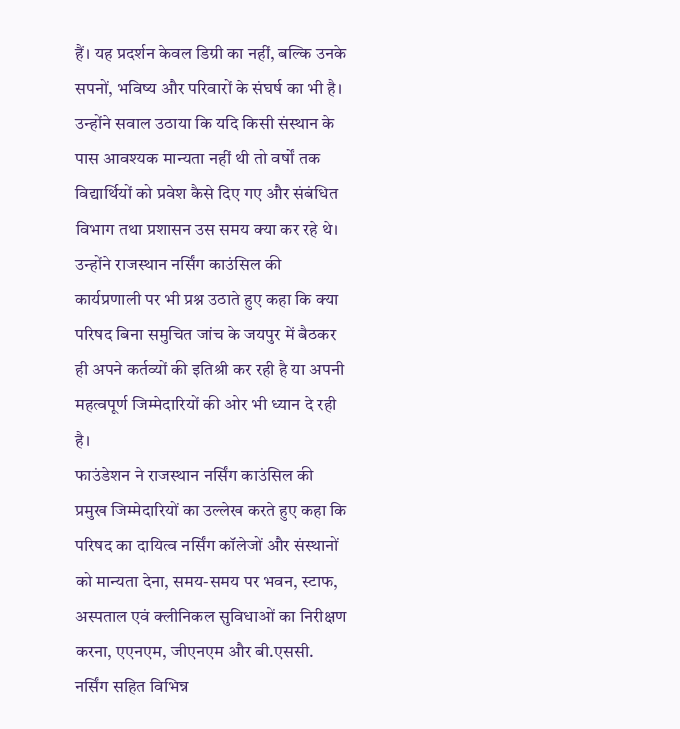हैं। यह प्रदर्शन केवल डिग्री का नहीं, बल्कि उनके सपनों, भविष्य और परिवारों के संघर्ष का भी है। उन्होंने सवाल उठाया कि यदि किसी संस्थान के पास आवश्यक मान्यता नहीं थी तो वर्षों तक विद्यार्थियों को प्रवेश कैसे दिए गए और संबंधित विभाग तथा प्रशासन उस समय क्या कर रहे थे। उन्होंने राजस्थान नर्सिंग काउंसिल की कार्यप्रणाली पर भी प्रश्न उठाते हुए कहा कि क्या परिषद बिना समुचित जांच के जयपुर में बैठकर ही अपने कर्तव्यों की इतिश्री कर रही है या अपनी महत्वपूर्ण जिम्मेदारियों की ओर भी ध्यान दे रही है।
फाउंडेशन ने राजस्थान नर्सिंग काउंसिल की प्रमुख जिम्मेदारियों का उल्लेख करते हुए कहा कि परिषद का दायित्व नर्सिंग कॉलेजों और संस्थानों को मान्यता देना, समय-समय पर भवन, स्टाफ, अस्पताल एवं क्लीनिकल सुविधाओं का निरीक्षण करना, एएनएम, जीएनएम और बी.एससी. नर्सिंग सहित विभिन्न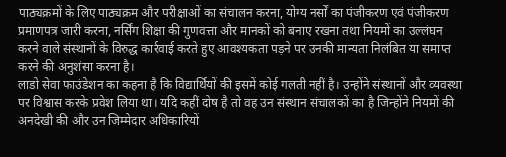पाठ्यक्रमों के लिए पाठ्यक्रम और परीक्षाओं का संचालन करना, योग्य नर्सों का पंजीकरण एवं पंजीकरण प्रमाणपत्र जारी करना, नर्सिंग शिक्षा की गुणवत्ता और मानकों को बनाए रखना तथा नियमों का उल्लंघन करने वाले संस्थानों के विरुद्ध कार्रवाई करते हुए आवश्यकता पड़ने पर उनकी मान्यता निलंबित या समाप्त करने की अनुशंसा करना है।
लाडो सेवा फाउंडेशन का कहना है कि विद्यार्थियों की इसमें कोई गलती नहीं है। उन्होंने संस्थानों और व्यवस्था पर विश्वास करके प्रवेश लिया था। यदि कहीं दोष है तो वह उन संस्थान संचालकों का है जिन्होंने नियमों की अनदेखी की और उन जिम्मेदार अधिकारियों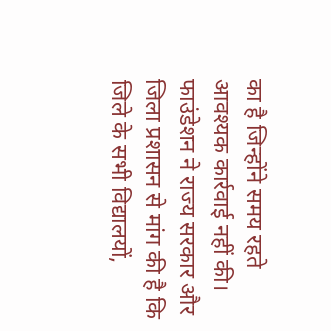का है जिन्होंने समय रहते आवश्यक कार्रवाई नहीं की।
फाउंडेशन ने राज्य सरकार और जिला प्रशासन से मांग की है कि जिले के सभी विद्यालयों,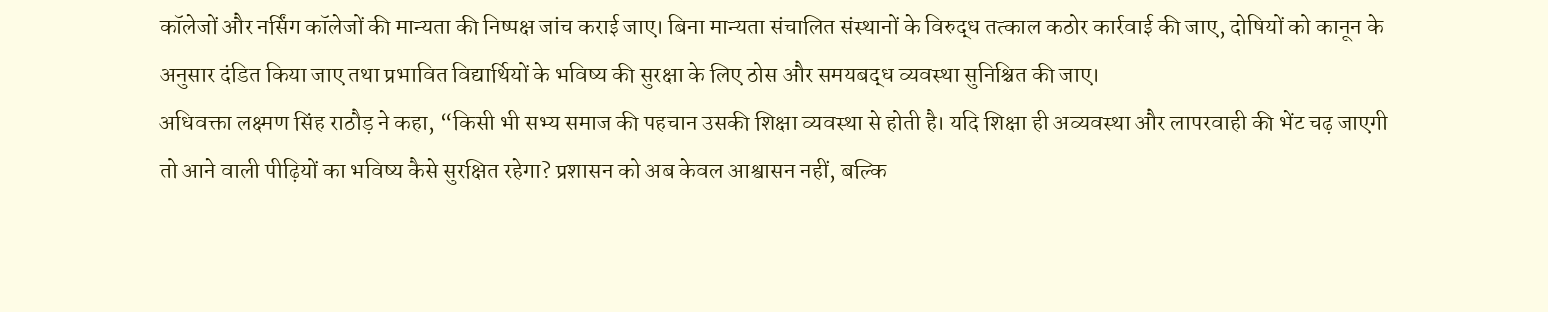कॉलेजों और नर्सिंग कॉलेजों की मान्यता की निष्पक्ष जांच कराई जाए। बिना मान्यता संचालित संस्थानों के विरुद्ध तत्काल कठोर कार्रवाई की जाए, दोषियों को कानून के अनुसार दंडित किया जाए तथा प्रभावित विद्यार्थियों के भविष्य की सुरक्षा के लिए ठोस और समयबद्ध व्यवस्था सुनिश्चित की जाए।
अधिवक्ता लक्ष्मण सिंह राठौड़ ने कहा, “किसी भी सभ्य समाज की पहचान उसकी शिक्षा व्यवस्था से होती है। यदि शिक्षा ही अव्यवस्था और लापरवाही की भेंट चढ़ जाएगी तो आने वाली पीढ़ियों का भविष्य कैसे सुरक्षित रहेगा? प्रशासन को अब केवल आश्वासन नहीं, बल्कि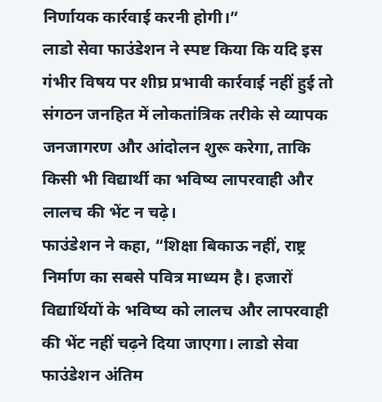निर्णायक कार्रवाई करनी होगी।”
लाडो सेवा फाउंडेशन ने स्पष्ट किया कि यदि इस गंभीर विषय पर शीघ्र प्रभावी कार्रवाई नहीं हुई तो संगठन जनहित में लोकतांत्रिक तरीके से व्यापक जनजागरण और आंदोलन शुरू करेगा, ताकि किसी भी विद्यार्थी का भविष्य लापरवाही और लालच की भेंट न चढ़े।
फाउंडेशन ने कहा, “शिक्षा बिकाऊ नहीं, राष्ट्र निर्माण का सबसे पवित्र माध्यम है। हजारों विद्यार्थियों के भविष्य को लालच और लापरवाही की भेंट नहीं चढ़ने दिया जाएगा। लाडो सेवा फाउंडेशन अंतिम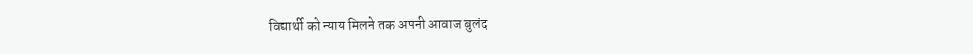विद्यार्थी को न्याय मिलने तक अपनी आवाज बुलंद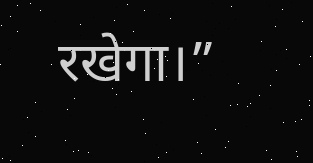रखेगा।”